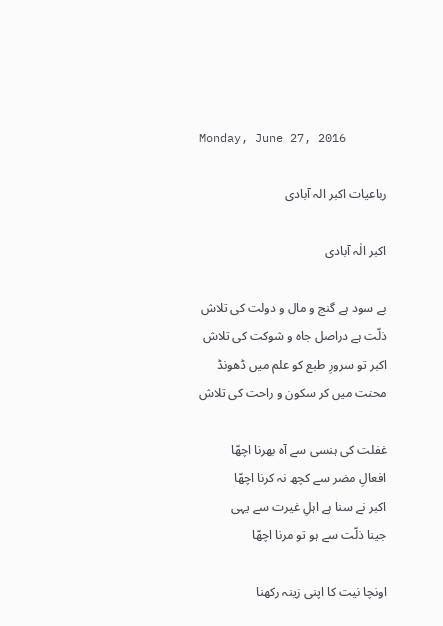Monday, June 27, 2016

رباعیات اکبر الہ آبادی

اکبر الٰہ آبادی

بے سود ہے گنج و مال و دولت کی تلاش
ذلّت ہے دراصل جاہ و شوکت کی تلاش
اکبر تو سرورِ طبع کو علم میں ڈھونڈ
محنت میں کر سکون و راحت کی تلاش

غفلت کی ہنسی سے آہ بھرنا اچھّا
افعالِ مضر سے کچھ نہ کرنا اچھّا
اکبر نے سنا ہے اہلِ غیرت سے یہی
جینا ذلّت سے ہو تو مرنا اچھّا

اونچا نیت کا اپنی زینہ رکھنا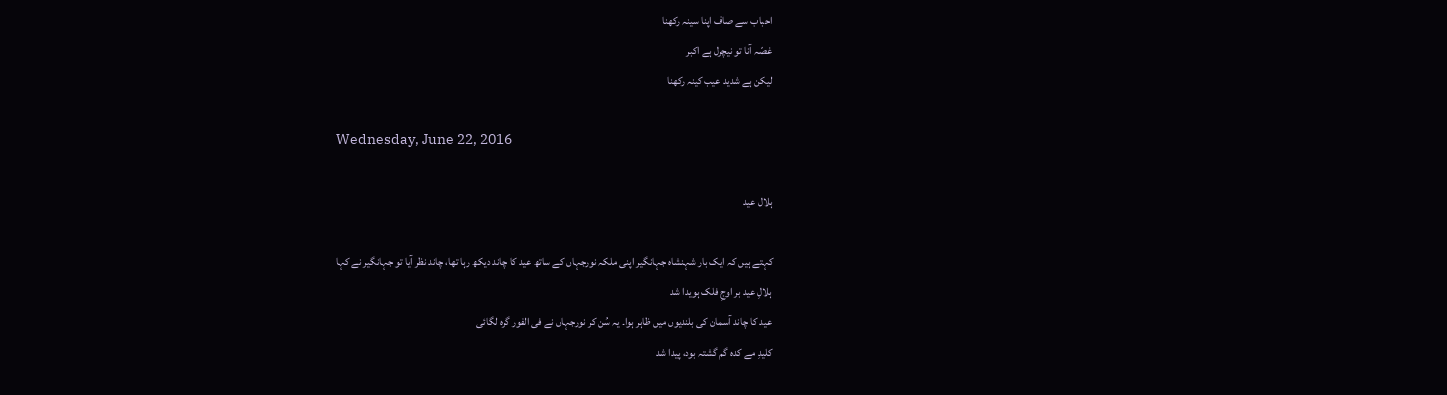احباب سے صاف اپنا سینہ رکھنا
غصّہ آنا تو نیچرل ہے اکبر
لیکن ہے شدید عیب کینہ رکھنا

Wednesday, June 22, 2016

ہلال عید

کہتے ہیں کہ ایک بار شہنشاہ جہانگیر اپنی ملکہ نورجہاں کے ساتھ عید کا چاند دیکھ رہا تھا، چاند نظر آیا تو جہانگیر نے کہا
ہلالِ عید بر اوجِ فلک ہویدا شد
عید کا چاند آسمان کی بلندیوں میں ظاہر ہوا۔ یہ سُن کر نورجہاں نے فی الفور گرہ لگائی
کلیدِ مے کدہ گم گشتہ بود، پیدا شد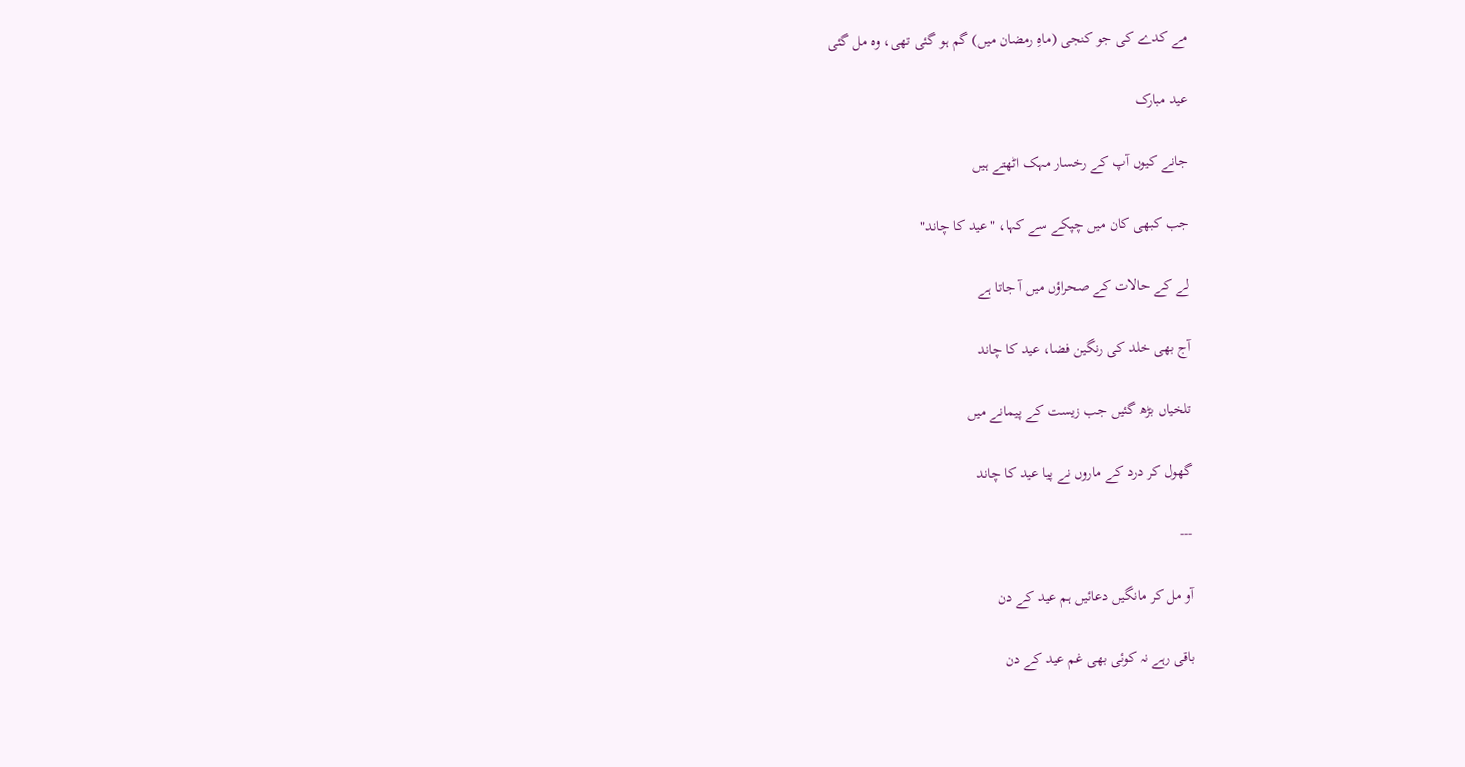مے کدے کی جو کنجی (ماہِ رمضان میں) گم ہو گئی تھی، وہ مل گئی

عید مبارک

جانے کیوں آپ کے رخسار مہک اٹھتے ہیں

جب کبھی کان میں چپکے سے کہا، "عید کا چاند"

لے کے حالات کے صحراؤں میں آ جاتا ہے

آج بھی خلد کی رنگین فضا، عید کا چاند

تلخیاں بڑھ گئیں جب زیست کے پیمانے میں

گھول کر درد کے ماروں نے پیا عید کا چاند

---

آو مل کر مانگیں دعائیں ہم عید کے دن

باقی رہے نہ کوئی بھی غم عید کے دن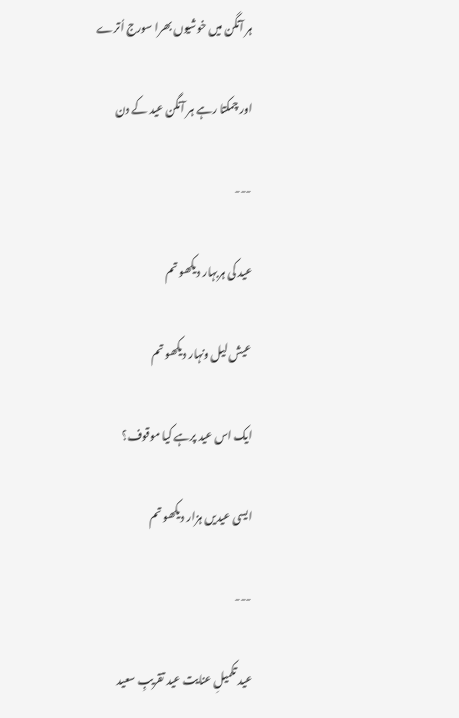ہر آنگن میں خوشیوں بھرا سورج اُترے

اور چمکتا رہے ہر آنگن عید کے دن

---

عید کی ہربہار دیکھو تم

عیش لیل ونہار دیکھو تم

ایک اس عید پرہے کیا موقوف؟

ایسی عیدیں ہزار دیکھو تم

---

عید تکمیلِ عنایت عید تقریبِ سعید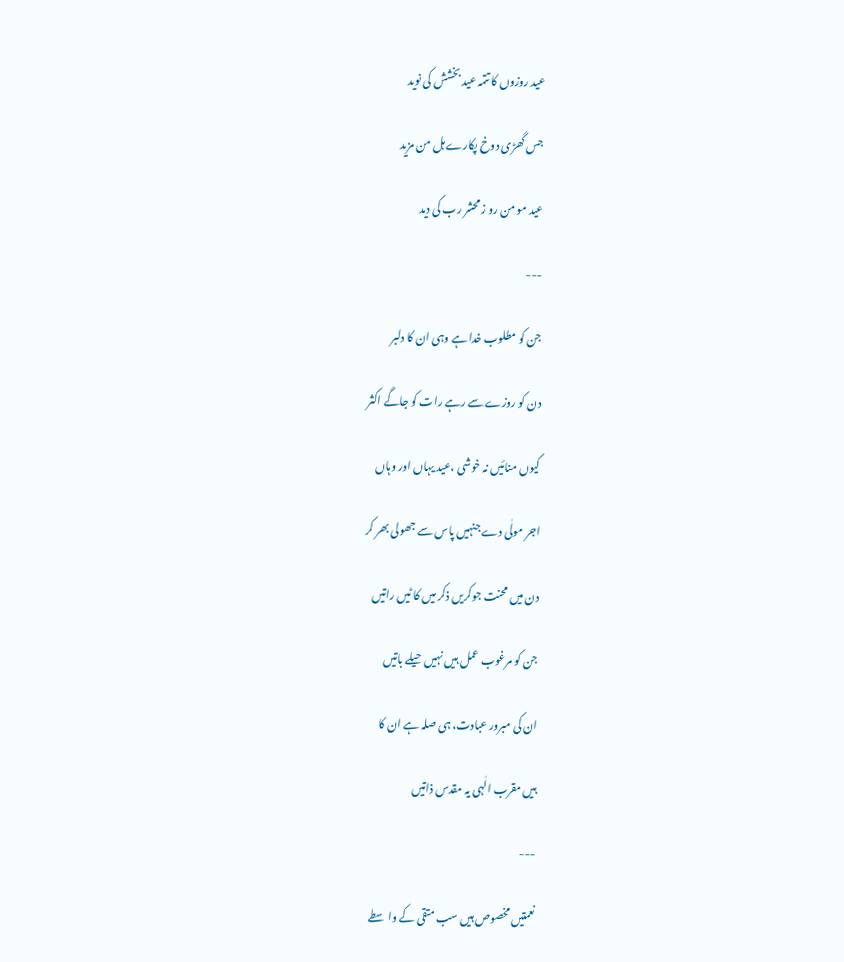عید روزوں کا تتمہ عید بخشش کی نوید

جس گھڑی دوخ پکارے ہل من مزید

عید مو من رو ز محشر رب کی دید

---

جن کو مطلوب خدا ہے وہی ان کا دلبر

دن کو روزے سے رہے رات کو جاگے اکثر

کیوں منائیں نہ خوشی ،عید یہاں اور وہاں

اجر مولٰی دے جنہیں پاس سے جھولی بھر کر

دن میں محنت جوکریں ذکر میں کا ٹیں راتیں

جن کو مرغوب عمل ہیں نہیں حیلے باتیں

ان کی مبرور عبادت، ہی صلہ ہے ان کا

ہیں مقرب الٰہی یہ مقدس ذاتیں

---

نعمتیں مخصوص ہیں سب متقی کے واسطے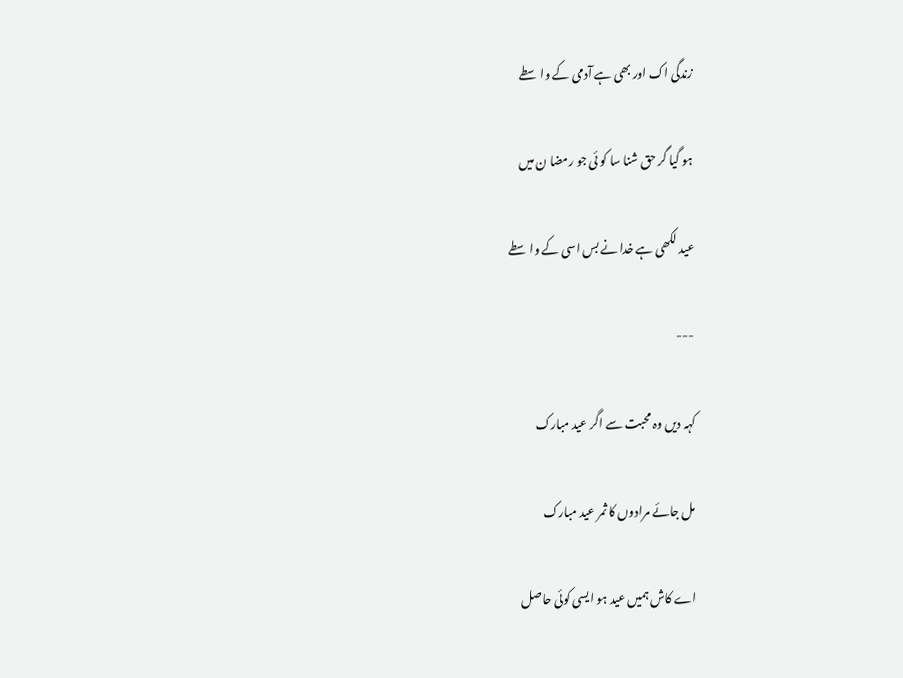زندگی اک اور بھی ہے آدمی کے واسطے

ہو گیا گر حق شنا سا کو ئی جو رمضا ن میں

عید لکھی ہے خدا نے بس اسی کے واسطے

---

کہہ دیں وہ محبت سے اگر عید مبارک

مل جائے مرادوں کا ثمر عید مبارک

اے کاش ہمیں عید ہو ایسی کوئی حاصل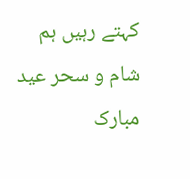کہتے رہیں ہم شام و سحر عید مبارک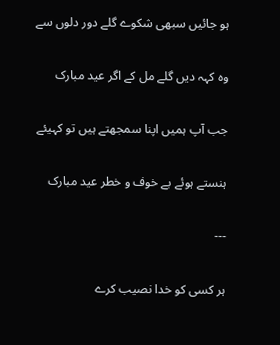ہو جائیں سبھی شکوے گلے دور دلوں سے

وہ کہہ دیں گلے مل کے اگر عید مبارک

جب آپ ہمیں اپنا سمجھتے ہیں تو کہیئے

ہنستے ہوئے بے خوف و خطر عید مبارک

---

ہر کسی کو خدا نصیب کرے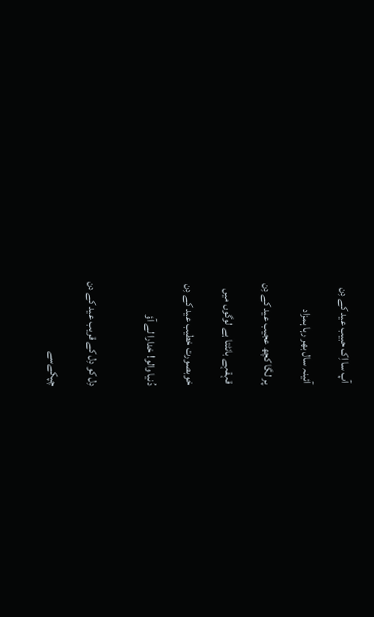آپ سا اِک حبیب عید کے دِن

آئینہ سال بھر رہا ہمزاد

پر لگا کچھ عجیب عید کے دِن

قہقہے بانٹتا ہے لوگوں میں

خوبصورت خطیب عید کے دِن

دُنیا والو! خدارا لے آؤ


دِل کو دِل کے قریب عید کے دن

چپکےسے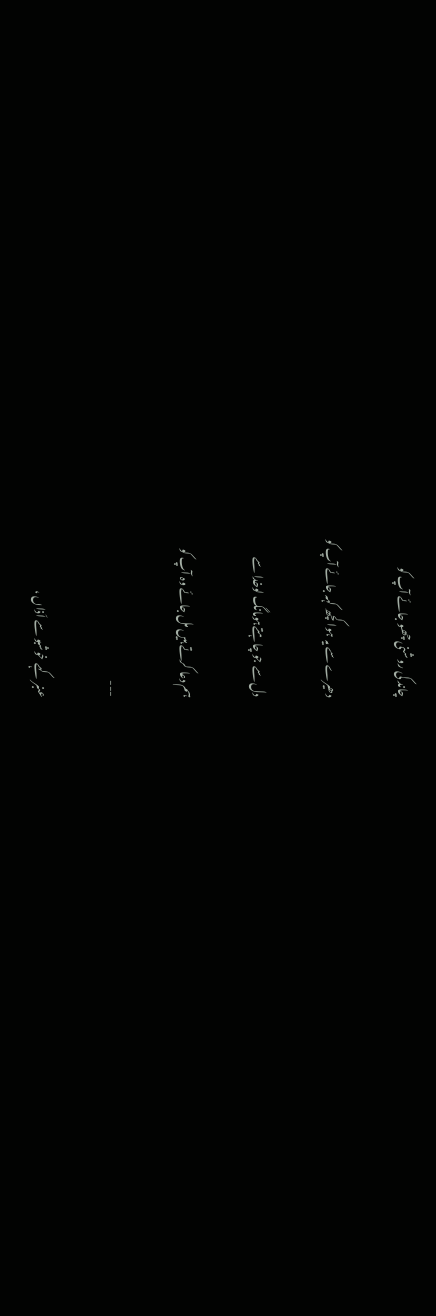چاند کی روشنی چھو جائے آپ کو

دھیرے سے یہ ہوا کچھ کہہ جائے آپ کو

دل سے جو چاہتےہومانگ لوخدا سے

ہم دعا کرتے ہیں مل جائے وہ آپ کو

---

عنبر کہے خوشبو سے اَذاں ،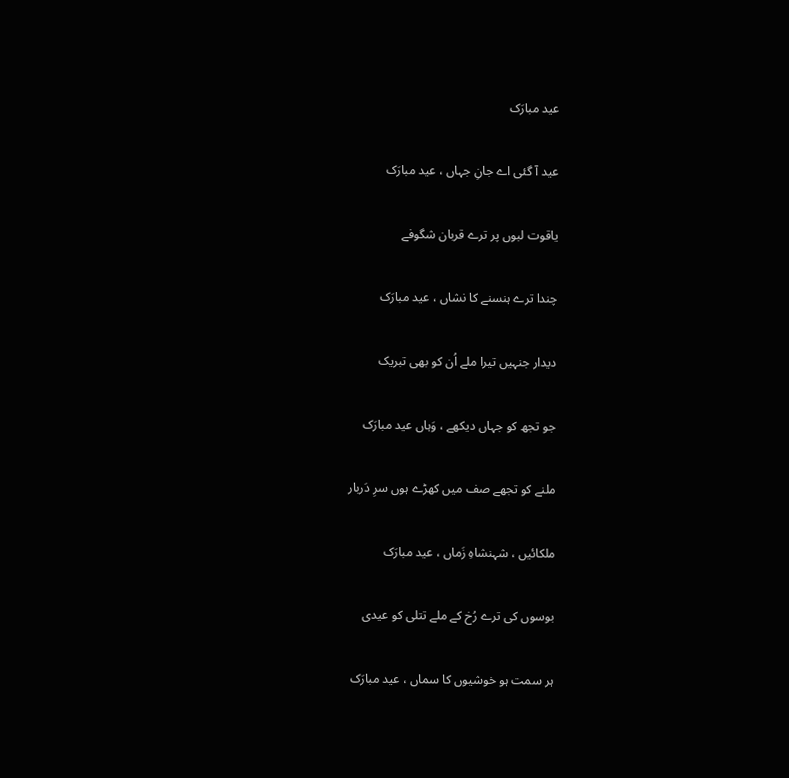عید مبارَک

عید آ گئی اے جانِ جہاں ، عید مبارَک

یاقوت لبوں پر ترے قربان شگوفے

چندا ترے ہنسنے کا نشاں ، عید مبارَک

دیدار جنہیں تیرا ملے اُن کو بھی تبریک

جو تجھ کو جہاں دیکھے ، وَہاں عید مبارَک

ملنے کو تجھے صف میں کھڑے ہوں سرِ دَربار

ملکائیں ، شہنشاہِ زَماں ، عید مبارَک

بوسوں کی ترے رُخ کے ملے تتلی کو عیدی

ہر سمت ہو خوشیوں کا سماں ، عید مبارَک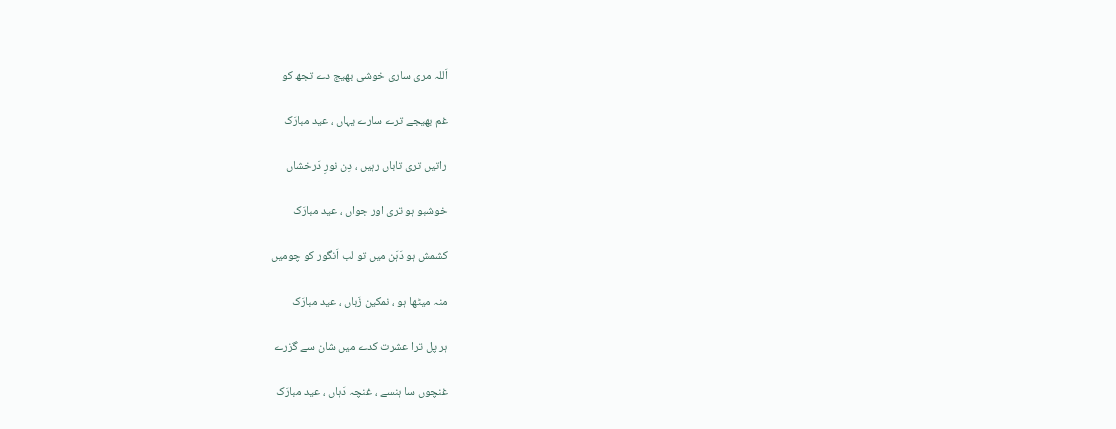اَللہ مری ساری خوشی بھیج دے تجھ کو

غم بھیجے ترے سارے یہاں ، عید مبارَک

راتیں تری تاباں رہیں ، دِن نورِ دَرخشاں

خوشبو ہو تری اور جواں ، عید مبارَک

کشمش ہو دَہَن میں تو لب اَنگور کو چومیں

منہ میٹھا ہو ، نمکین زَباں ، عید مبارَک

ہر پل ترا عشرت کدے میں شان سے گزرے

غنچوں سا ہنسے ، غنچہ دَہاں ، عید مبارَک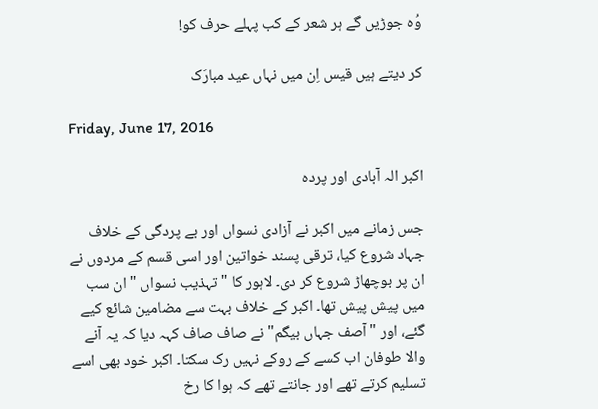وُہ جوڑیں گے ہر شعر کے کب پہلے حرف کو!

کر دیتے ہیں قیس اِن میں نہاں عید مبارَک

Friday, June 17, 2016

اکبر الہ آبادی اور پردہ

جس زمانے میں اکبر نے آزادی نسواں اور بے پردگی کے خلاف جہاد شروع کیا، ترقی پسند خواتین اور اسی قسم کے مردوں نے ان پر بوچھاڑ شروع کر دی۔ لاہور کا " تہذیب نسواں " ان سب میں پیش پیش تھا۔ اکبر کے خلاف بہت سے مضامین شائع کیے گئے، اور "آصف جہاں بیگم" نے صاف صاف کہہ دیا کہ یہ آنے والا طوفان اب کسے کے روکے نہیں رک سکتا۔ اکبر خود بھی اسے تسلیم کرتے تھے اور جانتے تھے کہ ہوا کا رخ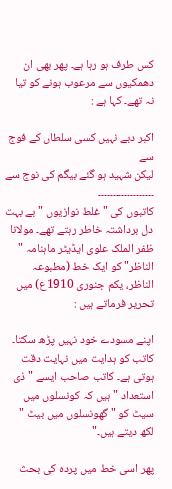کس طرف ہو رہا ہے۔ پھر بھی ان دھمکیوں سے مرعوب ہونے کو تیا نہ تھے۔ کہا ہے :

اکبر دبے نہیں کسی سلطاں کے فوج سے
لیکن شہید ہو گئے بیگم کی نوج سے
۔۔۔۔۔۔۔۔۔۔۔۔۔۔۔۔۔۔۔
کاتبوں کی " غلط نوازیوں " بے بہت دل برداشتہ خاطر رہتے تھے۔ مولانا ظفر الملک علوی ایڈیٹر ماہنامہ " الناظر" کو ایک خط (مطبوعہ الناظر، یکم جنوری 1910ع) میں تحریر فرماتے ہیں :

اپنے مسودے خود نہیں پڑھ سکتا۔ کاتب کو ہدایت میں نہایت دقت ہوتی ہے۔ کاتب صاحب ایسے " ذی استعداد " ہیں کہ کونسلوں میں سیٹ کو " گھونسلوں میں بیٹ " لکھ دیتے ہیں۔"

پھر اسی خط میں پردہ کی بحث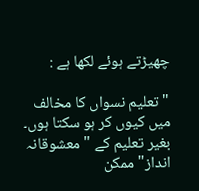چھیڑتے ہوئے لکھا ہے :

" تعلیم نسواں کا مخالف میں کیوں کر ہو سکتا ہوں۔ بغیر تعلیم کے " معشوقانہ انداز" ممکن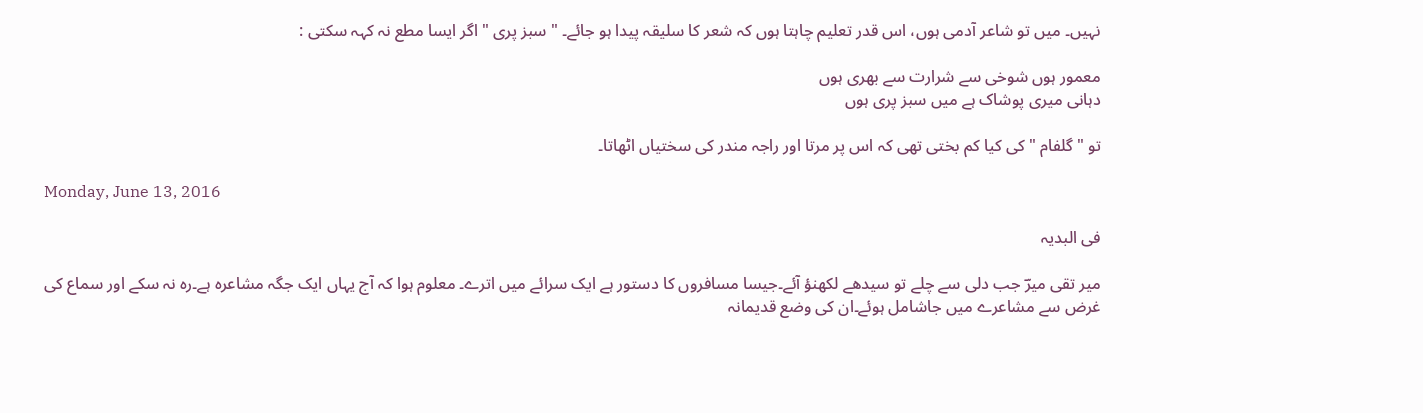نہیں۔ میں تو شاعر آدمی ہوں، اس قدر تعلیم چاہتا ہوں کہ شعر کا سلیقہ پیدا ہو جائے۔ " سبز پری " اگر ایسا مطع نہ کہہ سکتی :

معمور ہوں شوخی سے شرارت سے بھری ہوں
دہانی میری پوشاک ہے میں سبز پری ہوں

تو " گلفام " کی کیا کم بختی تھی کہ اس پر مرتا اور راجہ مندر کی سختیاں اٹھاتا۔

Monday, June 13, 2016

فی البدیہ

میر تقی میرؔ جب دلی سے چلے تو سیدھے لکھنؤ آئے۔جیسا مسافروں کا دستور ہے ایک سرائے میں اترے۔ معلوم ہوا کہ آج یہاں ایک جگہ مشاعرہ ہے۔رہ نہ سکے اور سماع کی غرض سے مشاعرے میں جاشامل ہوئے۔ان کی وضع قدیمانہ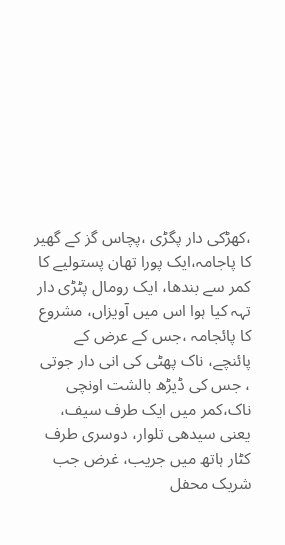،کھڑکی دار پگڑی ،پچاس گز کے گھیر کا پاجامہ،ایک پورا تھان پستولیے کا کمر سے بندھا، ایک رومال پٹڑی دار تہہ کیا ہوا اس میں آویزاں، مشروع کا پائجامہ ،جس کے عرض کے پائنچے، ناک پھٹی کی انی دار جوتی ، جس کی ڈیڑھ بالشت اونچی ناک،کمر میں ایک طرف سیف، یعنی سیدھی تلوار، دوسری طرف کٹار ہاتھ میں جریب، غرض جب شریک محفل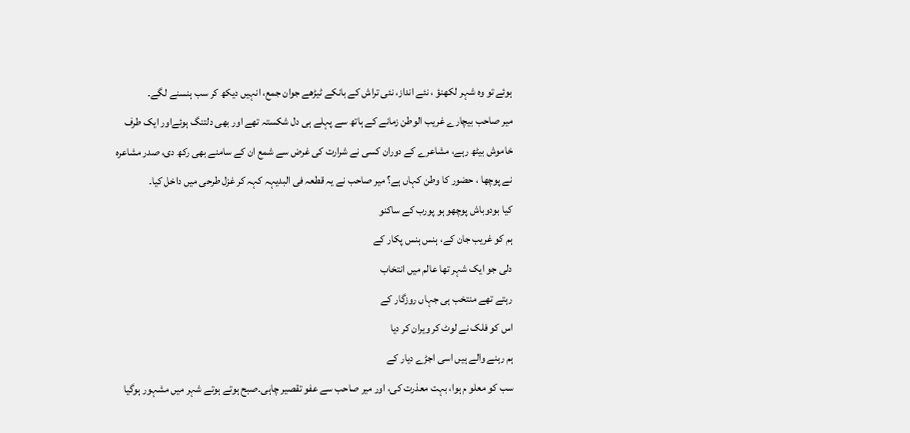ہوئے تو وہ شہر لکھنؤ ، نئے انداز، نئی تراش کے بانکے ٹیڑھے جوان جمع، انہیں دیکھ کر سب ہنسنے لگے۔
میر صاحب بیچارے غریب الوطن زمانے کے ہاتھ سے پہلے ہی دل شکستہ تھے اور بھی دلتنگ ہوئےاور ایک طرف خاموش بیٹھ رہے، مشاعرے کے دوران کسی نے شرارت کی غرض سے شمع ان کے سامنے بھی رکھ دی، صدر مشاعرہ نے پوچھا ، حضور کا وطن کہاں ہے؟ میر صاحب نے یہ قطعہ فی البدیہہ کہہ کر غزل طرحی میں داخل کیا۔
کیا بودوباش پوچھو ہو پورب کے ساکنو
ہم کو غریب جان کے، ہنس ہنس پکار کے
دلی جو ایک شہر تھا عالم میں انتخاب
رہتے تھے منتخب ہی جہاں روزگار کے
اس کو فلک نے لوٹ کر ویران کر دیا
ہم رہنے والے ہیں اسی اجڑے دیار کے
سب کو معلو م ہوا، بہت معذرت کی، اور میر صاحب سے عفو تقصیر چاہی۔صبح ہوتے ہوتے شہر میں مشہور ہوگیا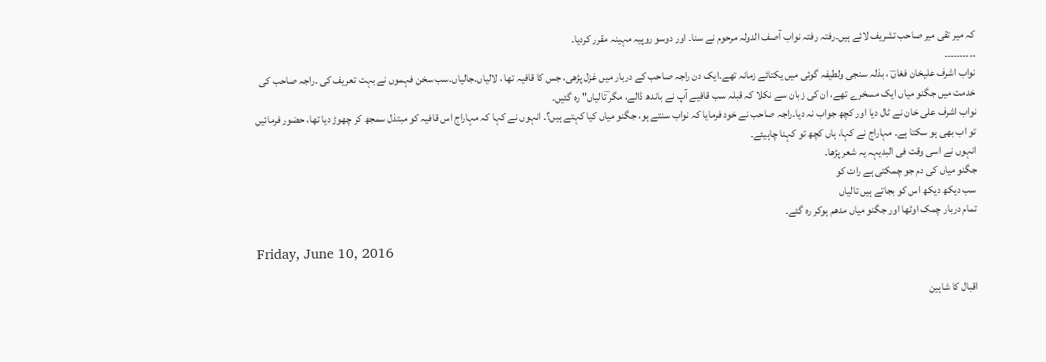کہ میر تقی میر صاحب تشریف لائے ہیں۔رفتہ رفتہ نواب آصف الدولہ مرحوم نے سنا۔ اور دوسو روپیہ مہینہ مقرر کردیا۔
۔۔۔۔۔۔۔۔۔۔
نواب اشرف علیخان فغاںؔ ، بذلہ سنجی ولطیفہ گوئی میں یکتائے زمانہ تھے۔ایک دن راجہ صاحب کے دربار میں غزل پڑھی، جس کا قافیہ تھا ، لالیاں۔جالیاں۔سب سخن فہموں نے بہت تعریف کی ۔راجہ صاحب کی خدمت میں جگنو میاں ایک مسخرے تھے، ان کی زبان سے نکلا کہ قبلہ سب قافیے آپ نے باندھ ڈالے، مگر ؔتالیاں" رہ گئیں۔
نواب اشرف علی خان نے ٹال دیا اور کچھ جواب نہ دیا۔راجہ صاحب نے خود فرمایا کہ نواب سنتے ہو، جگنو میاں کیا کہتے ہیں؟۔ انہوں نے کہا کہ مہاراج اس قافیہ کو مبتذل سمجھ کر چھوڑ دیا تھا، حضور فرمائیں تو اب بھی ہو سکتا ہے۔ مہاراج نے کہا، ہاں کچھ تو کہنا چاہیئے۔
انہوں نے اسی وقت فی البدیہہ یہ شعر پڑھا۔
جگنو میاں کی دم جو چمکتی ہے رات کو
سب دیکھ دیکھ اس کو بجاتے ہیں تالیاں
تمام دربار چمک اوٹھا اور جگنو میاں مدھم ہوکر رہ گئے۔

Friday, June 10, 2016

اقبال کا شاہین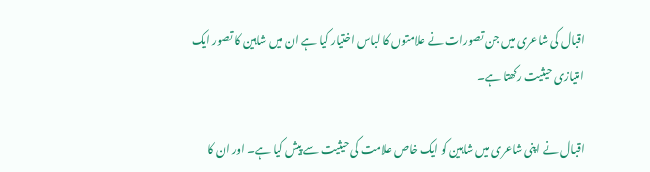اقبال کی شاعری میں جن تصورات نے علامتوں کا لباس اختیار کیا ہے ان میں شاہین کا تصور ایک امتیازی حیثیت رکھتا ہے۔

اقبال نے اپنی شاعری میں شاہین کو ایک خاص علامت کی حیثیت سے پیش کیا ہے۔ اور ان کا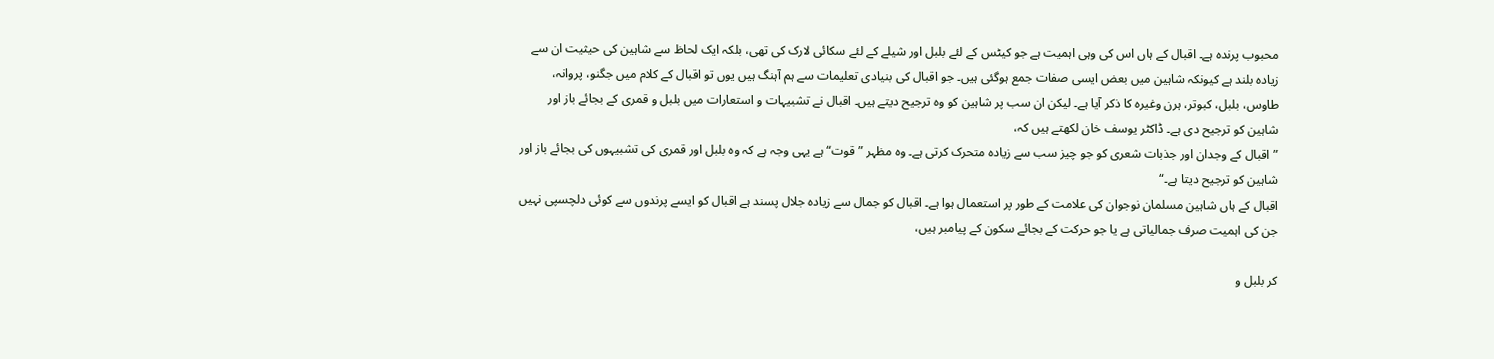محبوب پرندہ ہے۔ اقبال کے ہاں اس کی وہی اہمیت ہے جو کیٹس کے لئے بلبل اور شیلے کے لئے سکائی لارک کی تھی، بلکہ ایک لحاظ سے شاہین کی حیثیت ان سے زیادہ بلند ہے کیونکہ شاہین میں بعض ایسی صفات جمع ہوگئی ہیں۔ جو اقبال کی بنیادی تعلیمات سے ہم آہنگ ہیں یوں تو اقبال کے کلام میں جگنو، پروانہ، طاوس، بلبل، کبوتر، ہرن وغیرہ کا ذکر آیا ہے۔ لیکن ان سب پر شاہین کو وہ ترجیح دیتے ہیں۔ اقبال نے تشبیہات و استعارات میں بلبل و قمری کے بجائے باز اور شاہین کو ترجیح دی ہے۔ ڈاکٹر یوسف خان لکھتے ہیں کہ،
” اقبال کے وجدان اور جذبات شعری کو جو چیز سب سے زیادہ متحرک کرتی ہے۔ وہ مظہر ”قوت“ ہے یہی وجہ ہے کہ وہ بلبل اور قمری کی تشبیہوں کی بجائے باز اور شاہین کو ترجیح دیتا ہے۔“
اقبال کے ہاں شاہین مسلمان نوجوان کی علامت کے طور پر استعمال ہوا ہے۔ اقبال کو جمال سے زیادہ جلال پسند ہے اقبال کو ایسے پرندوں سے کوئی دلچسپی نہیں جن کی اہمیت صرف جمالیاتی ہے یا جو حرکت کے بجائے سکون کے پیامبر ہیں،

کر بلبل و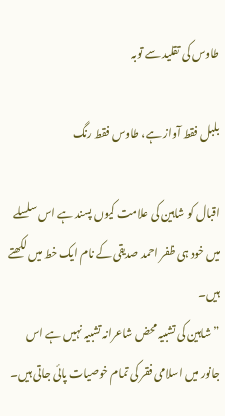طاوس کی تقلید سے توبہ

بلبل فقط آواز ہے، طاوس فقط رنگ

اقبال کو شاہین کی علامت کیوں پسند ہے اس سلسلے میں خود ہی ظفر احمد صدیقی کے نام ایک خط میں لکھتے ہیں۔
” شاہین کی تشبیہ محض شاعرانہ تشبیہ نہیں ہے اس جانور میں اسلامی فقر کی تمام خوصیات پائی جاتی ہیں۔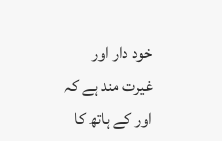خود دار اور غیرت مند ہے کہ اور کے ہاتھ کا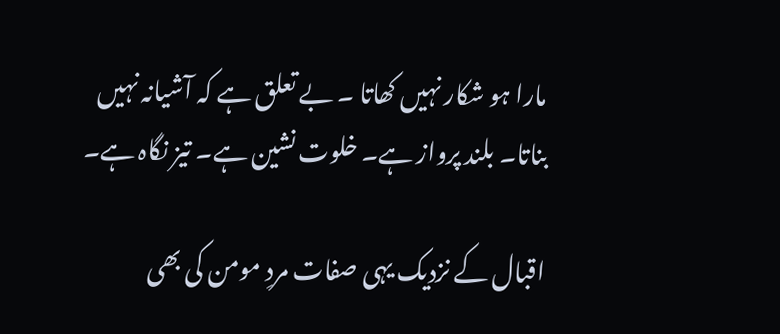مارا ہو شکار نہیں کھاتا ۔ بے تعلق ہے کہ آشیانہ نہیں بناتا۔ بلند پرواز ہے۔ خلوت نشین ہے۔ تیز نگاہ ہے۔

اقبال کے نزدیک یہی صفات مردِ مومن کی بھی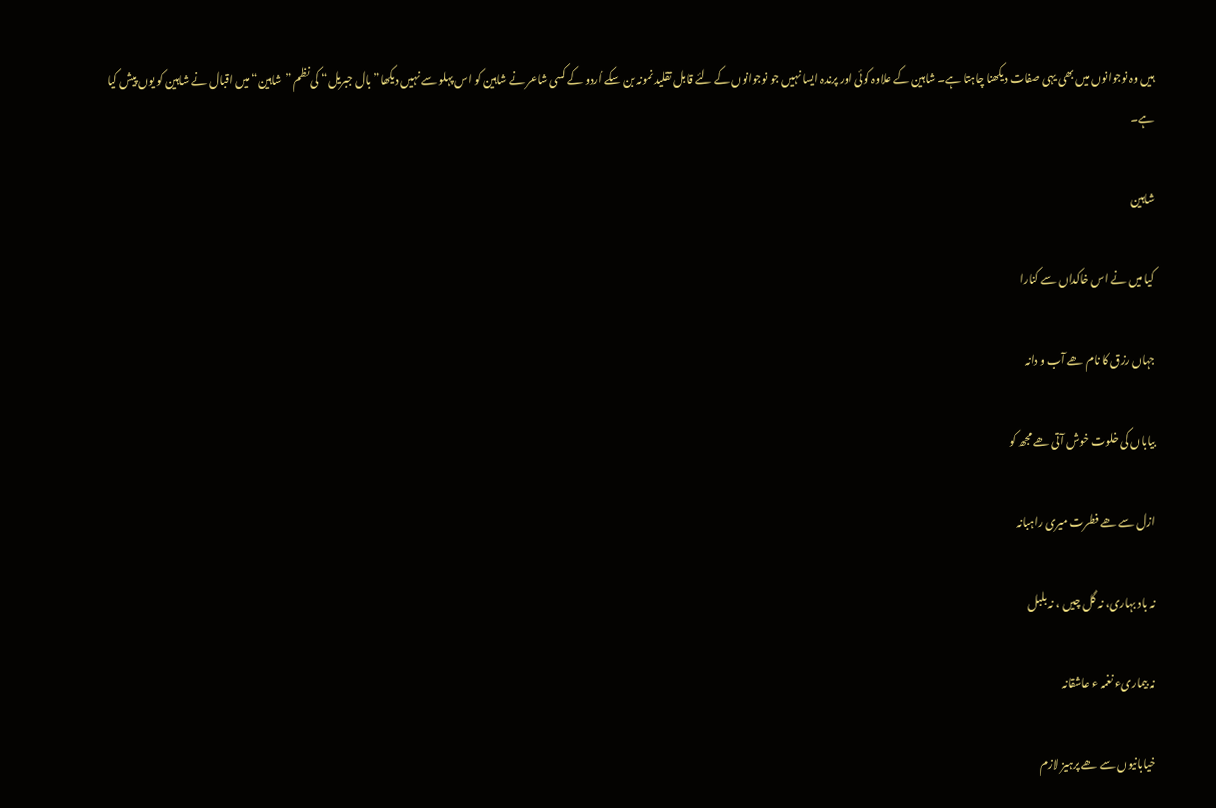ہیں وہ نوجوانوں میں بھی یہی صفات دیکھنا چاہتا ہے۔ شاہین کے علاوہ کوئی اور پرندہ ایسا نہیں جو نوجوانوں کے لئے قابل تقلید نمونہ بن سکے اُردو کے کسی شاعر نے شاہین کو اس پہلو سے نہیں دیکھا” بال جبریل“ کی نظم ”شاہین“میں اقبال نے شاہین کو یوں پیش کیا ہے۔

شاہین

کیا میں نے اس خاکداں سے کنارا

جہاں رزق کا نام ھے آب و دانہ

بیاباں کی خلوت خوش آتی ھے مجھ کو

ازل سے ھے فطرت میری راہبانہ

نہ باد بہاری، نہ گل چیں ، نہ بلبل

نہ بیماریء نغمہ ء عاشقانہ

خیابانیوں سے ھے پرہیز لازم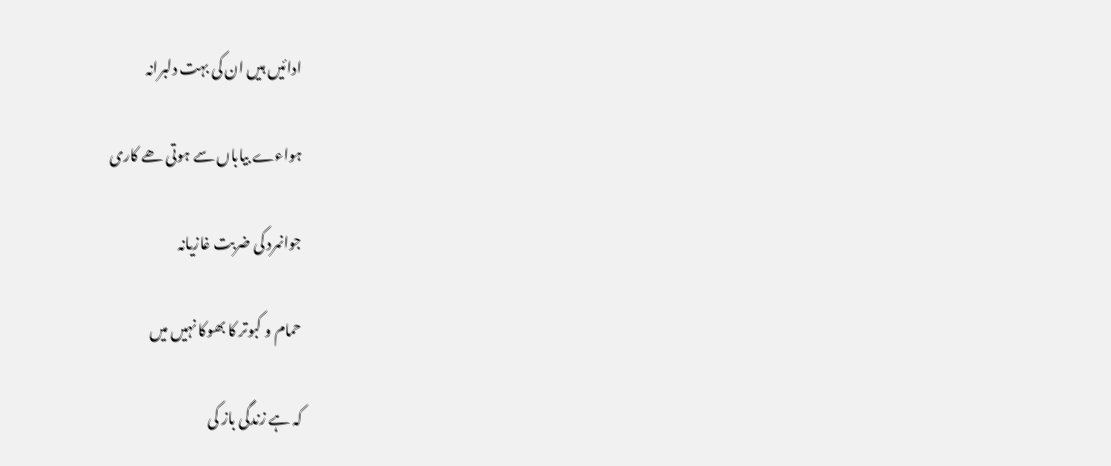ادائیں ہیں ان کی بہت دلبرانہ

ہواءے بیاباں سے ہوتی ھے کاری

جوانمرد کی ضربت غازیانہ

حمام و کبوتر کا بھوکا نہیں میں

کہ ہے زندگی باز کی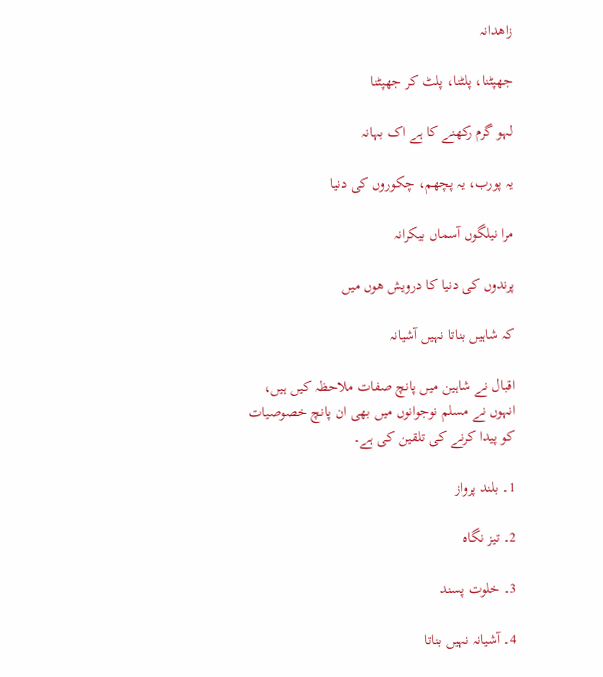زاھدانہ

جھپٹنا، پلٹنا، پلٹ کر جھپٹنا

لہو گرم رکھنے کا ہے اک بہانہ

یہ پورب، یہ پچھم، چکوروں کی دنیا

مرا نیلگوں آسماں بیکرانہ

پرندوں کی دنیا کا درویش ھوں میں

کہ شاہیں بناتا نہیں آشیانہ

اقبال نے شاہین میں پانچ صفات ملاحظہ کیں ہیں، انہوں نے مسلم نوجوانوں میں بھی ان پانچ خصوصیات کو پیدا کرنے کی تلقین کی ہے۔

1۔ بلند پرواز

2۔ تیز نگاہ

3۔ خلوت پسند

4۔ آشیانہ نہیں بناتا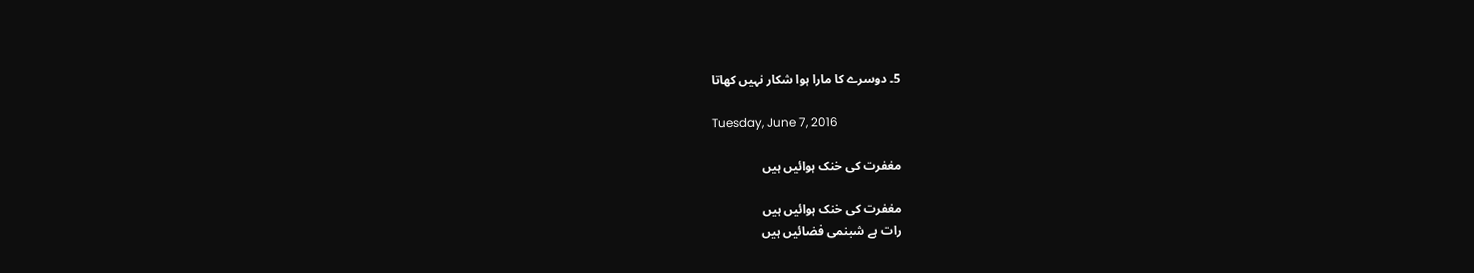5۔ دوسرے کا مارا ہوا شکار نہیں کھاتا

Tuesday, June 7, 2016

مغفرت کی خنک ہوائیں ہیں

مغفرت کی خنک ہوائیں ہیں
رات ہے شبنمی فضائیں ہیں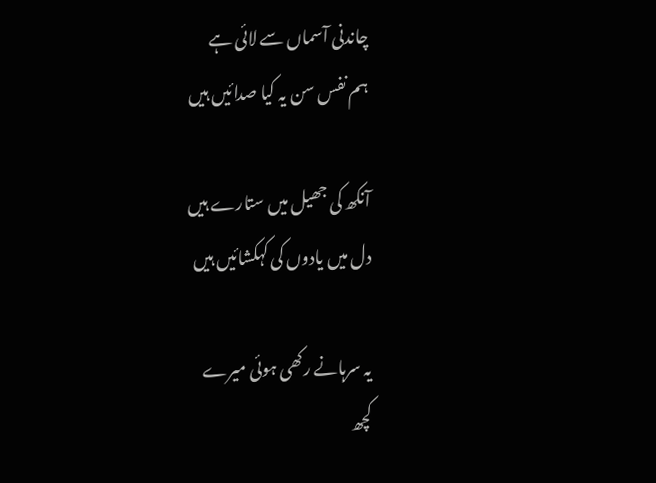چاندنی آسماں سے لائی ہے
ہم نفس سن یہ کیا صدائیں ہیں

آنکھ کی جھیل میں ستارے ہیں
دل میں یادوں کی کہکشائیں ہیں

یہ سرہانے رکھی ہوئی میرے
کچھ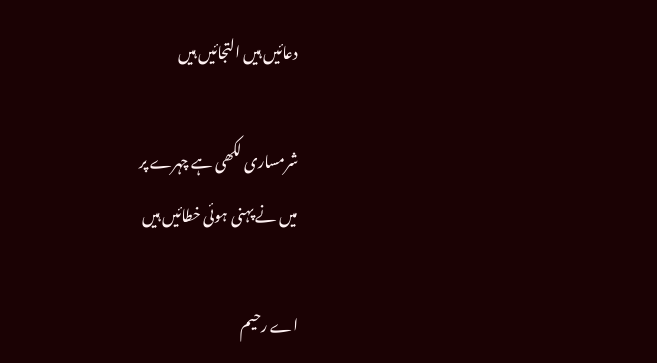دعائیں ہیں التجائیں ہیں

شرمساری لکھی ہے چہرے پر
میں نے پہنی ہوئی خطائیں ہیں

اے رحیم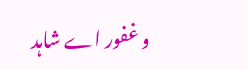و غفور اے شاہد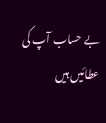بے حساب آپ کی عطائیں ہیں